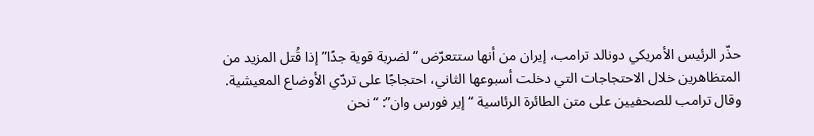حذّر الرئيس الأمريكي دونالد ترامب، إيران من أنها ستتعرّض “لضربة قوية جدًا” إذا قُتل المزيد من المتظاهرين خلال الاحتجاجات التي دخلت أسبوعها الثاني، احتجاجًا على تردّي الأوضاع المعيشية.
وقال ترامب للصحفيين على متن الطائرة الرئاسية “إير فورس وان”: “نحن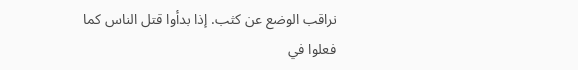نراقب الوضع عن كثب. إذا بدأوا قتل الناس كما فعلوا في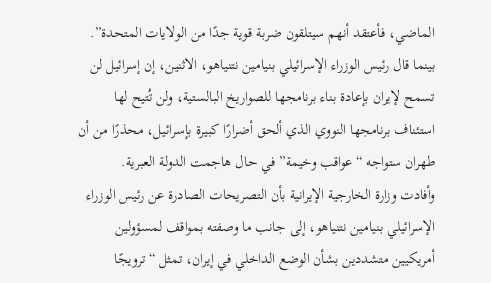الماضي، فأعتقد أنهم سيتلقون ضربة قوية جدًا من الولايات المتحدة”.
بينما قال رئيس الوزراء الإسرائيلي بنيامين نتنياهو، الاثنين، إن إسرائيل لن تسمح لإيران بإعادة بناء برنامجها للصواريخ البالستية، ولن تُتيح لها استئناف برنامجها النووي الذي ألحق أضرارًا كبيرة بإسرائيل، محذرًا من أن طهران ستواجه “عواقب وخيمة” في حال هاجمت الدولة العبرية.
وأفادت وزارة الخارجية الإيرانية بأن التصريحات الصادرة عن رئيس الوزراء الإسرائيلي بنيامين نتنياهو، إلى جانب ما وصفته بمواقف لمسؤولين أمريكيين متشددين بشأن الوضع الداخلي في إيران، تمثل “ترويجًا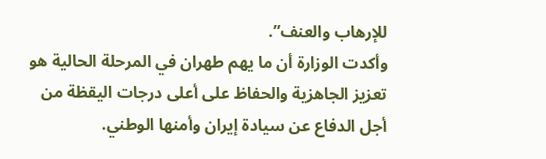للإرهاب والعنف”.
وأكدت الوزارة أن ما يهم طهران في المرحلة الحالية هو تعزيز الجاهزية والحفاظ على أعلى درجات اليقظة من أجل الدفاع عن سيادة إيران وأمنها الوطني.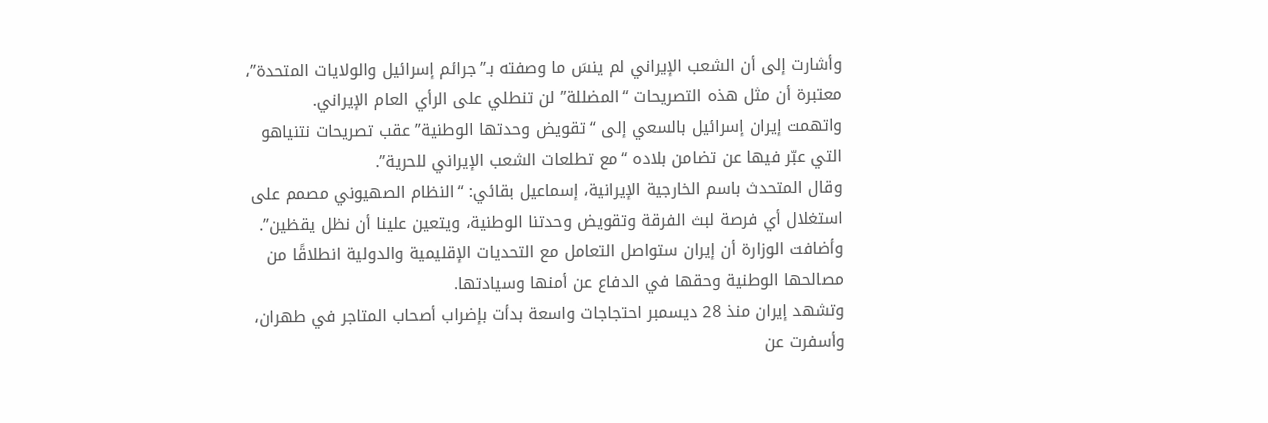وأشارت إلى أن الشعب الإيراني لم ينسَ ما وصفته بـ”جرائم إسرائيل والولايات المتحدة”، معتبرة أن مثل هذه التصريحات “المضللة” لن تنطلي على الرأي العام الإيراني.
واتهمت إيران إسرائيل بالسعي إلى “تقويض وحدتها الوطنية” عقب تصريحات نتنياهو التي عبّر فيها عن تضامن بلاده “مع تطلعات الشعب الإيراني للحرية”.
وقال المتحدث باسم الخارجية الإيرانية، إسماعيل بقائي: “النظام الصهيوني مصمم على استغلال أي فرصة لبث الفرقة وتقويض وحدتنا الوطنية، ويتعين علينا أن نظل يقظين”.
وأضافت الوزارة أن إيران ستواصل التعامل مع التحديات الإقليمية والدولية انطلاقًا من مصالحها الوطنية وحقها في الدفاع عن أمنها وسيادتها.
وتشهد إيران منذ 28 ديسمبر احتجاجات واسعة بدأت بإضراب أصحاب المتاجر في طهران، وأسفرت عن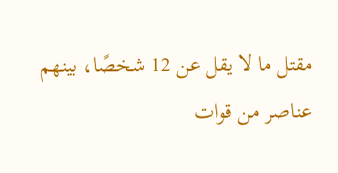مقتل ما لا يقل عن 12 شخصًا، بينهم عناصر من قوات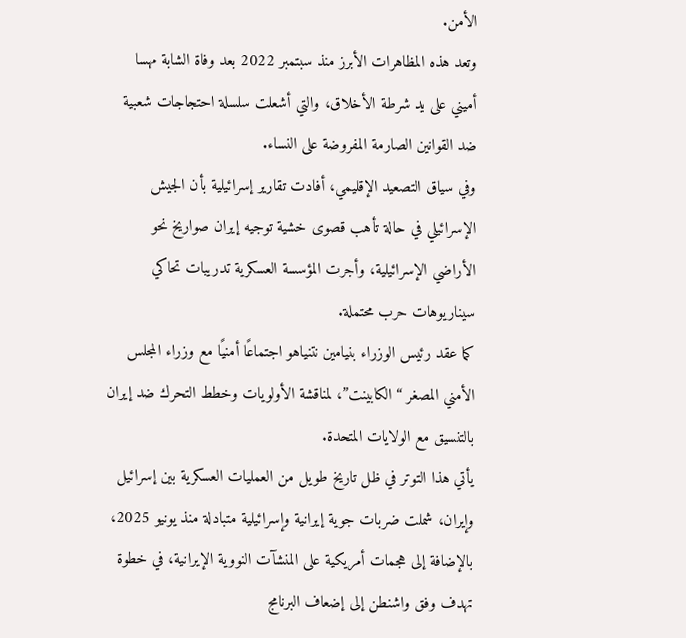الأمن.
وتعد هذه المظاهرات الأبرز منذ سبتمبر 2022 بعد وفاة الشابة مهسا أميني على يد شرطة الأخلاق، والتي أشعلت سلسلة احتجاجات شعبية ضد القوانين الصارمة المفروضة على النساء.
وفي سياق التصعيد الإقليمي، أفادت تقارير إسرائيلية بأن الجيش الإسرائيلي في حالة تأهب قصوى خشية توجيه إيران صواريخ نحو الأراضي الإسرائيلية، وأجرت المؤسسة العسكرية تدريبات تحاكي سيناريوهات حرب محتملة.
كما عقد رئيس الوزراء بنيامين نتنياهو اجتماعًا أمنيًا مع وزراء المجلس الأمني المصغر “الكابينت”، لمناقشة الأولويات وخطط التحرك ضد إيران بالتنسيق مع الولايات المتحدة.
يأتي هذا التوتر في ظل تاريخ طويل من العمليات العسكرية بين إسرائيل وإيران، شملت ضربات جوية إيرانية وإسرائيلية متبادلة منذ يونيو 2025، بالإضافة إلى هجمات أمريكية على المنشآت النووية الإيرانية، في خطوة تهدف وفق واشنطن إلى إضعاف البرنامج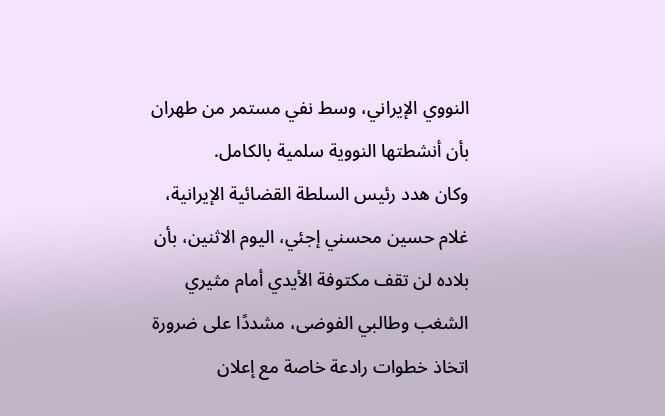النووي الإيراني، وسط نفي مستمر من طهران بأن أنشطتها النووية سلمية بالكامل.
وكان هدد رئيس السلطة القضائية الإيرانية، غلام حسين محسني إجئي، اليوم الاثنين، بأن بلاده لن تقف مكتوفة الأيدي أمام مثيري الشغب وطالبي الفوضى، مشددًا على ضرورة اتخاذ خطوات رادعة خاصة مع إعلان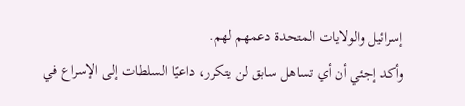إسرائيل والولايات المتحدة دعمهم لهم.
وأكد إجئي أن أي تساهل سابق لن يتكرر، داعيًا السلطات إلى الإسراع في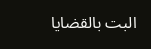البت بالقضايا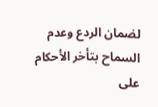لضمان الردع وعدم السماح بتأخر الأحكام على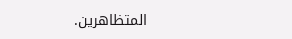المتظاهرين.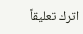اترك تعليقاً